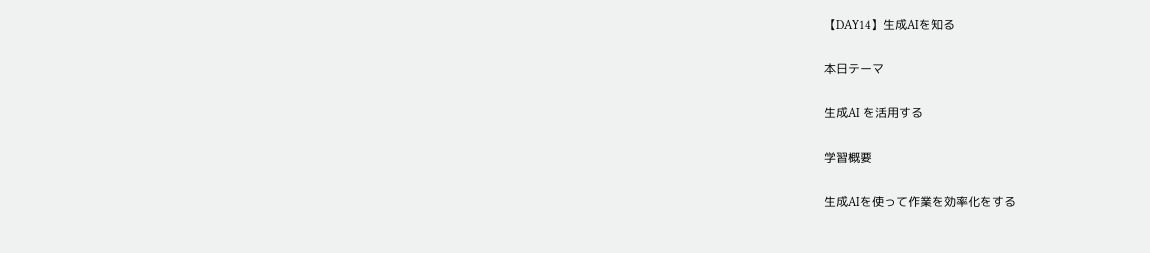【DAY14】生成AIを知る

本日テーマ

生成AI を活用する

学習概要

生成AIを使って作業を効率化をする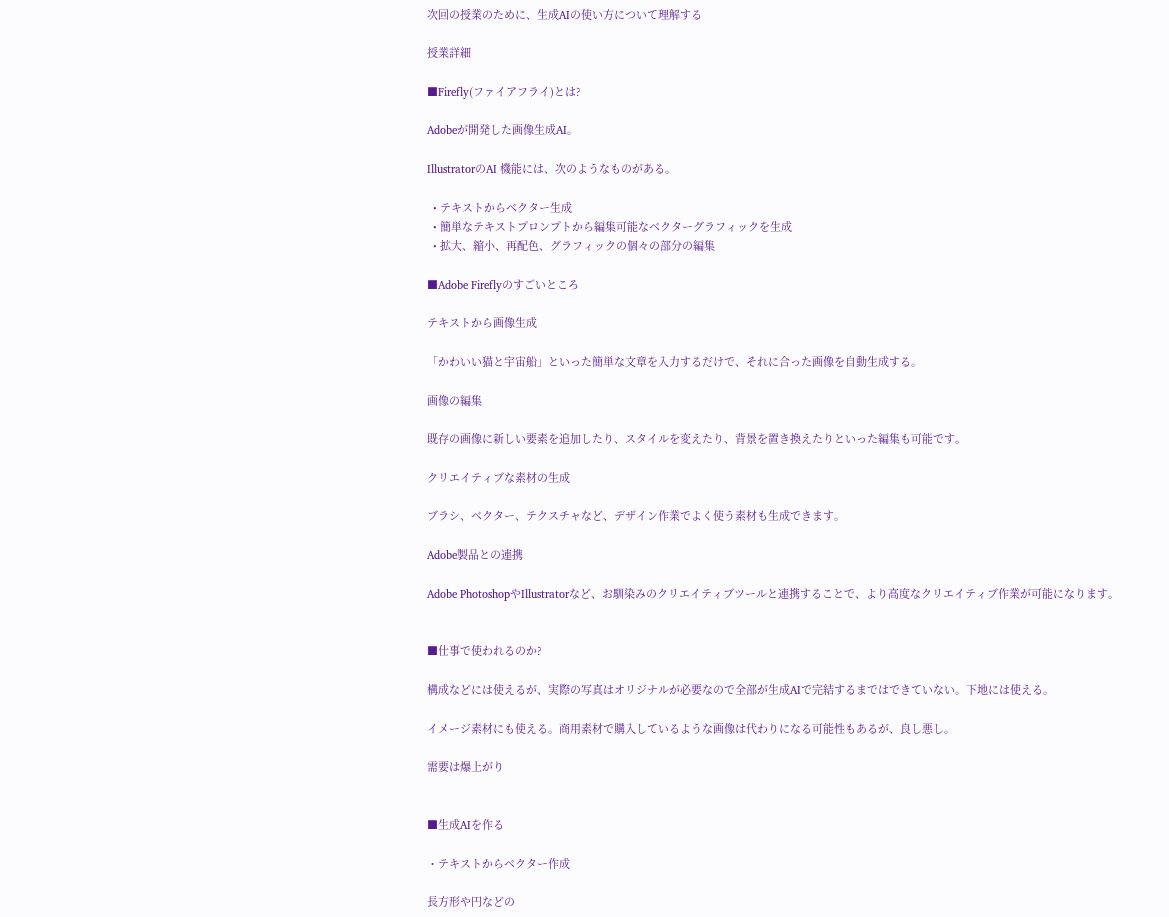次回の授業のために、生成AIの使い方について理解する

授業詳細

■Firefly(ファイアフライ)とは?

Adobeが開発した画像生成AI。

IllustratorのAI 機能には、次のようなものがある。

  • テキストからベクター生成
  • 簡単なテキストプロンプトから編集可能なベクターグラフィックを生成
  • 拡大、縮小、再配色、グラフィックの個々の部分の編集

■Adobe Fireflyのすごいところ

テキストから画像生成

「かわいい猫と宇宙船」といった簡単な文章を入力するだけで、それに合った画像を自動生成する。

画像の編集

既存の画像に新しい要素を追加したり、スタイルを変えたり、背景を置き換えたりといった編集も可能です。

クリエイティブな素材の生成

ブラシ、ベクター、テクスチャなど、デザイン作業でよく使う素材も生成できます。

Adobe製品との連携

Adobe PhotoshopやIllustratorなど、お馴染みのクリエイティブツールと連携することで、より高度なクリエイティブ作業が可能になります。


■仕事で使われるのか?

構成などには使えるが、実際の写真はオリジナルが必要なので全部が生成AIで完結するまではできていない。下地には使える。

イメージ素材にも使える。商用素材で購入しているような画像は代わりになる可能性もあるが、良し悪し。

需要は爆上がり


■生成AIを作る

・テキストからベクター作成

長方形や円などの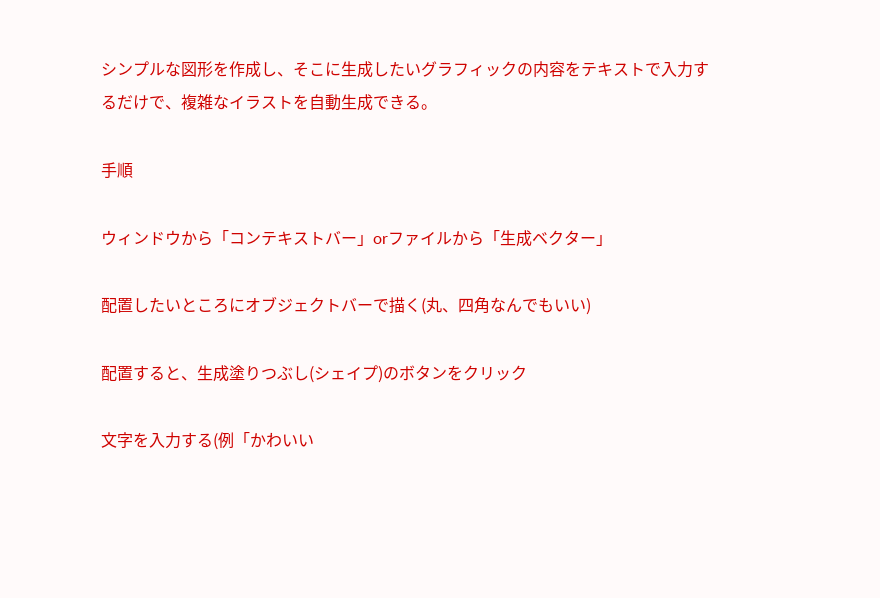シンプルな図形を作成し、そこに生成したいグラフィックの内容をテキストで入力するだけで、複雑なイラストを自動生成できる。

手順

ウィンドウから「コンテキストバー」orファイルから「生成ベクター」

配置したいところにオブジェクトバーで描く(丸、四角なんでもいい)

配置すると、生成塗りつぶし(シェイプ)のボタンをクリック

文字を入力する(例「かわいい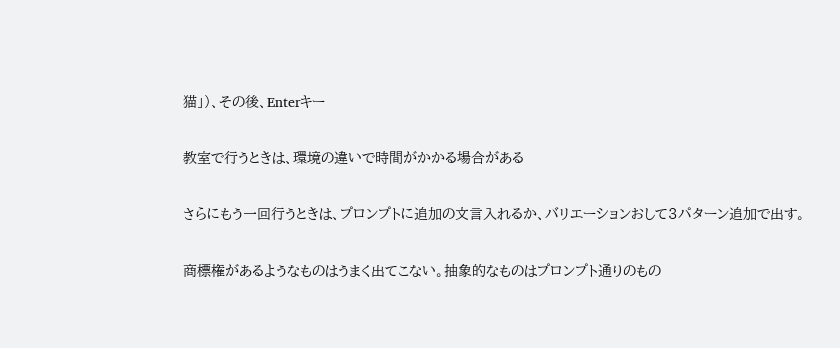猫」)、その後、Enterキー

教室で行うときは、環境の違いで時間がかかる場合がある

さらにもう一回行うときは、プロンプトに追加の文言入れるか、バリエーションおして3パターン追加で出す。

商標権があるようなものはうまく出てこない。抽象的なものはプロンプト通りのもの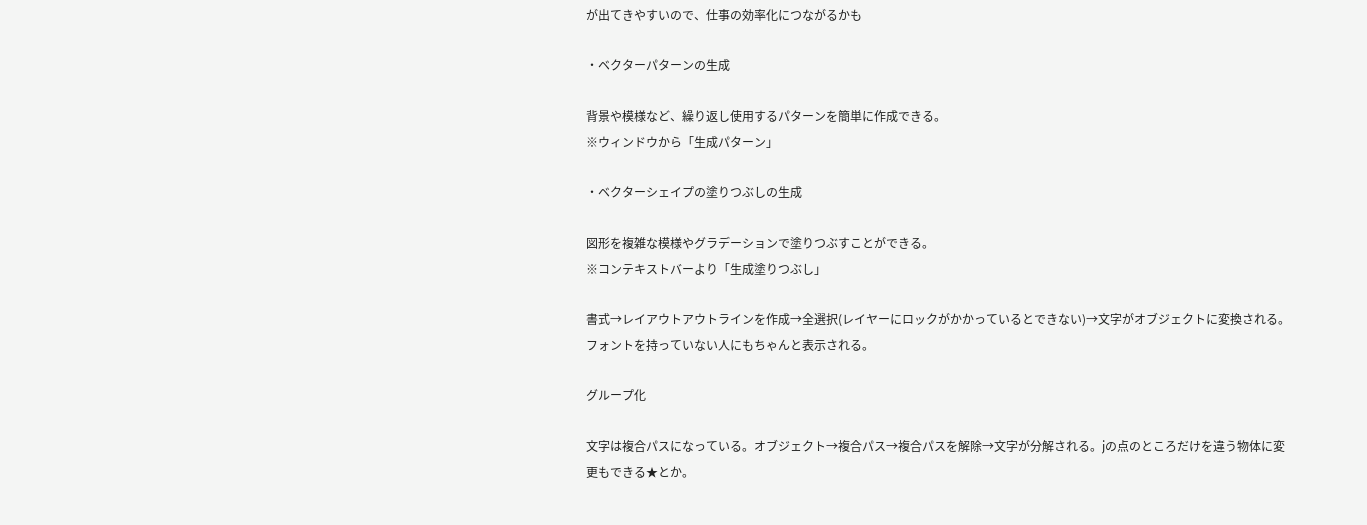が出てきやすいので、仕事の効率化につながるかも

・ベクターパターンの生成

背景や模様など、繰り返し使用するパターンを簡単に作成できる。
※ウィンドウから「生成パターン」

・ベクターシェイプの塗りつぶしの生成

図形を複雑な模様やグラデーションで塗りつぶすことができる。
※コンテキストバーより「生成塗りつぶし」

書式→レイアウトアウトラインを作成→全選択(レイヤーにロックがかかっているとできない)→文字がオブジェクトに変換される。フォントを持っていない人にもちゃんと表示される。

グループ化

文字は複合パスになっている。オブジェクト→複合パス→複合パスを解除→文字が分解される。jの点のところだけを違う物体に変更もできる★とか。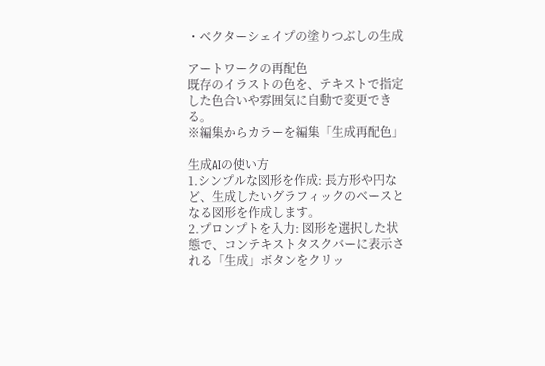・ベクターシェイプの塗りつぶしの生成

アートワークの再配色
既存のイラストの色を、テキストで指定した色合いや雰囲気に自動で変更できる。
※編集からカラーを編集「生成再配色」

生成AIの使い方
1.シンプルな図形を作成: 長方形や円など、生成したいグラフィックのベースとなる図形を作成します。
2.プロンプトを入力: 図形を選択した状態で、コンテキストタスクバーに表示される「生成」ボタンをクリッ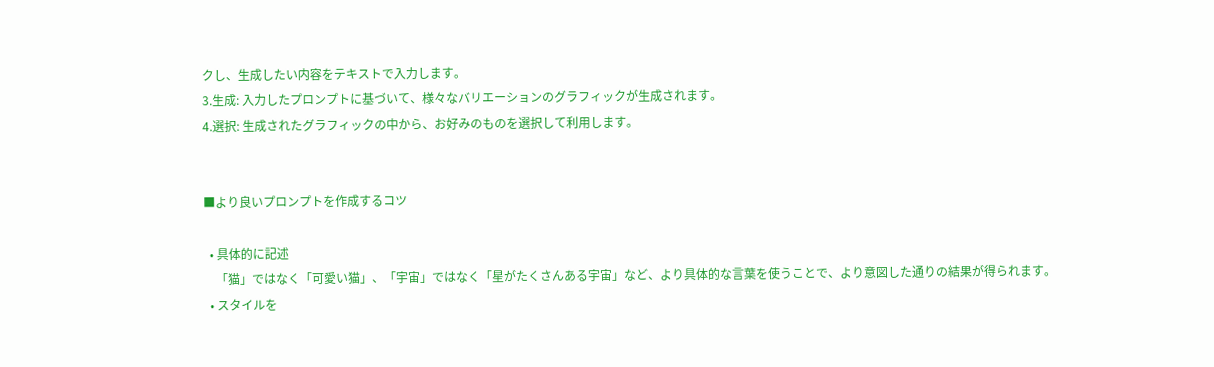クし、生成したい内容をテキストで入力します。
3.生成: 入力したプロンプトに基づいて、様々なバリエーションのグラフィックが生成されます。
4.選択: 生成されたグラフィックの中から、お好みのものを選択して利用します。


■より良いプロンプトを作成するコツ

  • 具体的に記述
    「猫」ではなく「可愛い猫」、「宇宙」ではなく「星がたくさんある宇宙」など、より具体的な言葉を使うことで、より意図した通りの結果が得られます。
  • スタイルを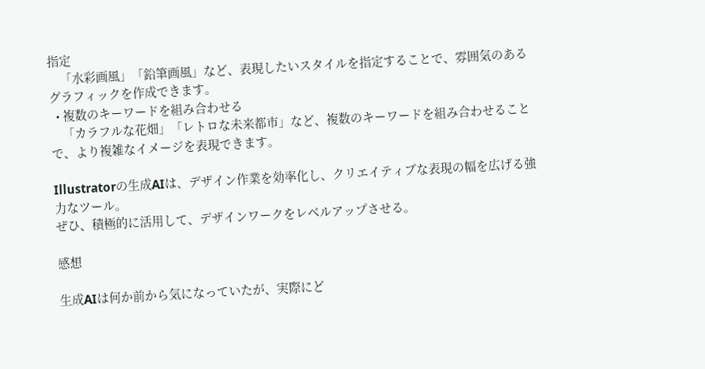指定
    「水彩画風」「鉛筆画風」など、表現したいスタイルを指定することで、雰囲気のあるグラフィックを作成できます。
  • 複数のキーワードを組み合わせる
    「カラフルな花畑」「レトロな未来都市」など、複数のキーワードを組み合わせることで、より複雑なイメージを表現できます。

Illustratorの生成AIは、デザイン作業を効率化し、クリエイティブな表現の幅を広げる強力なツール。
ぜひ、積極的に活用して、デザインワークをレベルアップさせる。

感想

生成AIは何か前から気になっていたが、実際にど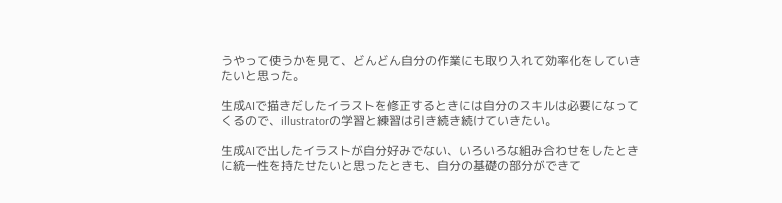うやって使うかを見て、どんどん自分の作業にも取り入れて効率化をしていきたいと思った。

生成AIで描きだしたイラストを修正するときには自分のスキルは必要になってくるので、illustratorの学習と練習は引き続き続けていきたい。

生成AIで出したイラストが自分好みでない、いろいろな組み合わせをしたときに統一性を持たせたいと思ったときも、自分の基礎の部分ができて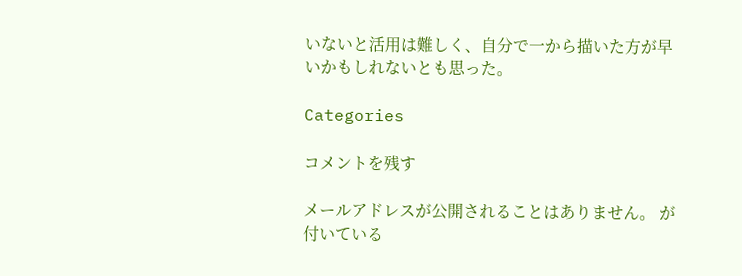いないと活用は難しく、自分で一から描いた方が早いかもしれないとも思った。

Categories

コメントを残す

メールアドレスが公開されることはありません。 が付いている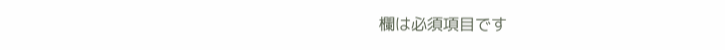欄は必須項目です